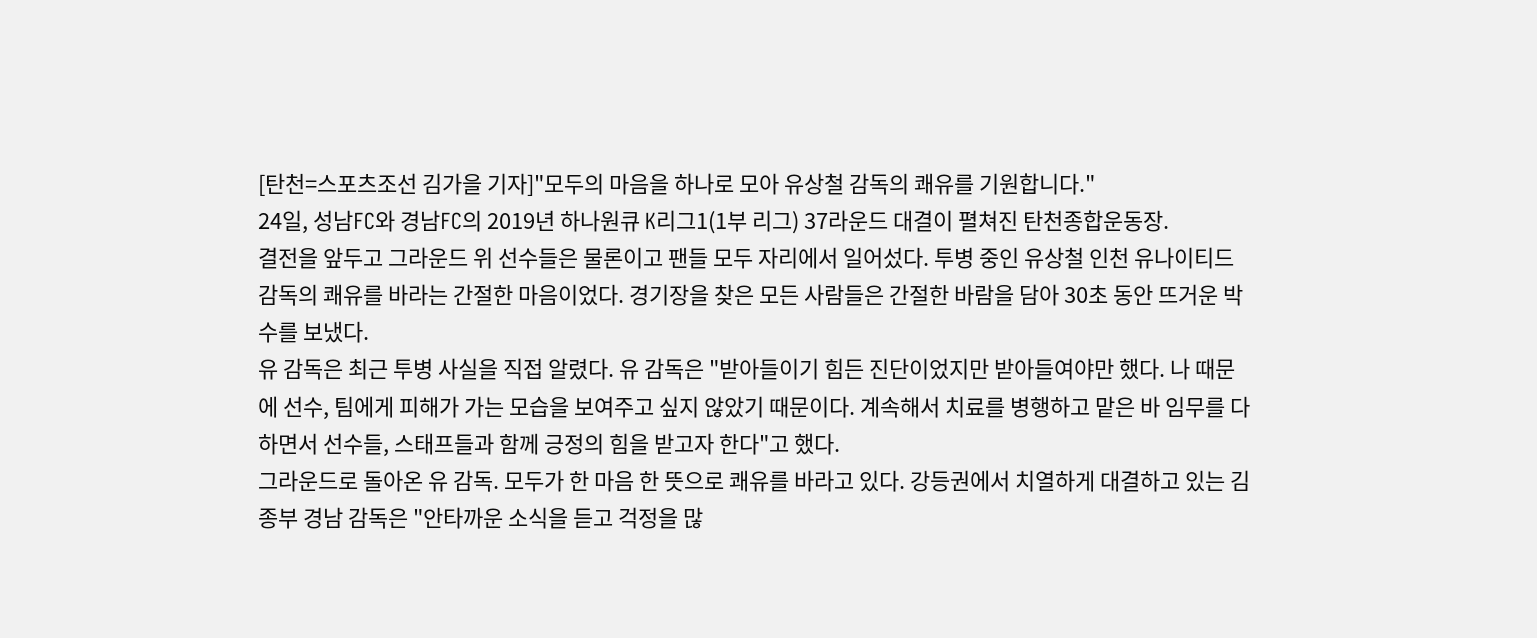[탄천=스포츠조선 김가을 기자]"모두의 마음을 하나로 모아 유상철 감독의 쾌유를 기원합니다."
24일, 성남FC와 경남FC의 2019년 하나원큐 K리그1(1부 리그) 37라운드 대결이 펼쳐진 탄천종합운동장.
결전을 앞두고 그라운드 위 선수들은 물론이고 팬들 모두 자리에서 일어섰다. 투병 중인 유상철 인천 유나이티드 감독의 쾌유를 바라는 간절한 마음이었다. 경기장을 찾은 모든 사람들은 간절한 바람을 담아 30초 동안 뜨거운 박수를 보냈다.
유 감독은 최근 투병 사실을 직접 알렸다. 유 감독은 "받아들이기 힘든 진단이었지만 받아들여야만 했다. 나 때문에 선수, 팀에게 피해가 가는 모습을 보여주고 싶지 않았기 때문이다. 계속해서 치료를 병행하고 맡은 바 임무를 다하면서 선수들, 스태프들과 함께 긍정의 힘을 받고자 한다"고 했다.
그라운드로 돌아온 유 감독. 모두가 한 마음 한 뜻으로 쾌유를 바라고 있다. 강등권에서 치열하게 대결하고 있는 김종부 경남 감독은 "안타까운 소식을 듣고 걱정을 많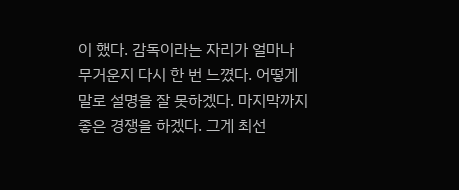이 했다. 감독이라는 자리가 얼마나 무거운지 다시 한 번 느꼈다. 어떻게 말로 설명을 잘 못하겠다. 마지막까지 좋은 경쟁을 하겠다. 그게 최선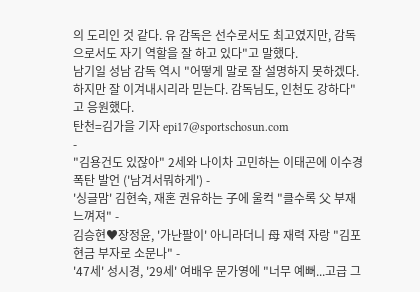의 도리인 것 같다. 유 감독은 선수로서도 최고였지만, 감독으로서도 자기 역할을 잘 하고 있다"고 말했다.
남기일 성남 감독 역시 "어떻게 말로 잘 설명하지 못하겠다. 하지만 잘 이겨내시리라 믿는다. 감독님도, 인천도 강하다"고 응원했다.
탄천=김가을 기자 epi17@sportschosun.com
-
"김용건도 있잖아" 2세와 나이차 고민하는 이태곤에 이수경 폭탄 발언 ('남겨서뭐하게') -
'싱글맘' 김현숙, 재혼 권유하는 子에 울컥 "클수록 父 부재 느껴져" -
김승현♥장정윤, '가난팔이' 아니라더니 母 재력 자랑 "김포 현금 부자로 소문나" -
'47세' 성시경, '29세' 여배우 문가영에 "너무 예뻐...고급 그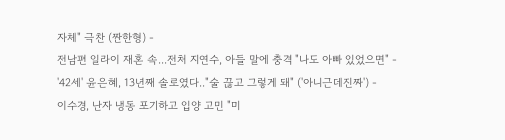자체" 극찬 (짠한형) -
전남편 일라이 재혼 속...전처 지연수, 아들 말에 충격 "나도 아빠 있었으면" -
'42세' 윤은혜, 13년째 솔로였다.."술 끊고 그렇게 돼" ('아니근데진짜') -
이수경, 난자 냉동 포기하고 입양 고민 "미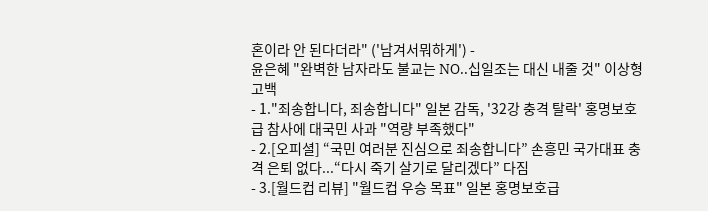혼이라 안 된다더라" ('남겨서뭐하게') -
윤은혜 "완벽한 남자라도 불교는 NO..십일조는 대신 내줄 것" 이상형 고백
- 1."죄송합니다, 죄송합니다" 일본 감독, '32강 충격 탈락' 홍명보호급 참사에 대국민 사과 "역량 부족했다"
- 2.[오피셜] “국민 여러분 진심으로 죄송합니다” 손흥민 국가대표 충격 은퇴 없다...“다시 죽기 살기로 달리겠다” 다짐
- 3.[월드컵 리뷰] "월드컵 우승 목표" 일본 홍명보호급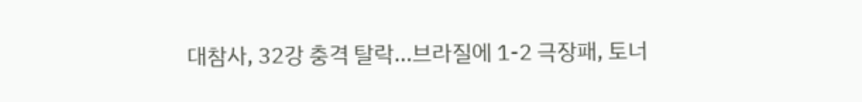대참사, 32강 충격 탈락...브라질에 1-2 극장패, 토너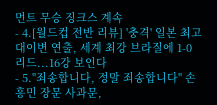먼트 무승 징크스 계속
- 4.[월드컵 전반 리뷰] '충격' 일본 최고 대이변 연출, 세계 최강 브라질에 1-0 리드...16강 보인다
- 5."죄송합니다, 정말 죄송합니다" 손흥민 장문 사과문,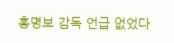홍명보 감독 언급 없었다